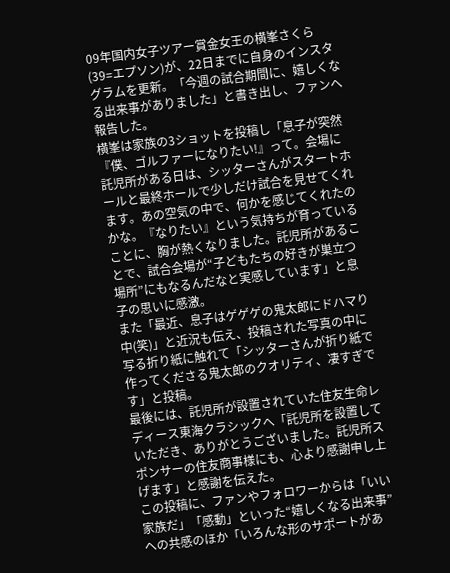09年国内女子ツアー賞金女王の横峯さくら(39=エプソン)が、22日までに自身のインスタグラムを更新。「今週の試合期間に、嬉しくなる出来事がありました」と書き出し、ファンへ報告した。
横峯は家族の3ショットを投稿し「息子が突然『僕、ゴルファーになりたい!』って。会場に託児所がある日は、シッターさんがスタートホールと最終ホールで少しだけ試合を見せてくれます。あの空気の中で、何かを感じてくれたのかな。『なりたい』という気持ちが育っていることに、胸が熱くなりました。託児所があることで、試合会場が“子どもたちの好きが巣立つ場所”にもなるんだなと実感しています」と息子の思いに感激。
また「最近、息子はゲゲゲの鬼太郎にドハマり中(笑)」と近況も伝え、投稿された写真の中に写る折り紙に触れて「シッターさんが折り紙で作ってくださる鬼太郎のクオリティ、凄すぎです」と投稿。
最後には、託児所が設置されていた住友生命レディース東海クラシックへ「託児所を設置していただき、ありがとうございました。託児所スポンサーの住友商事様にも、心より感謝申し上げます」と感謝を伝えた。
この投稿に、ファンやフォロワーからは「いい家族だ」「感動」といった“嬉しくなる出来事”への共感のほか「いろんな形のサポートがあ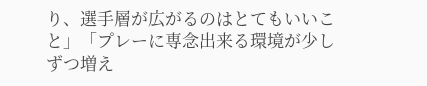り、選手層が広がるのはとてもいいこと」「プレーに専念出来る環境が少しずつ増え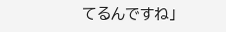てるんですね」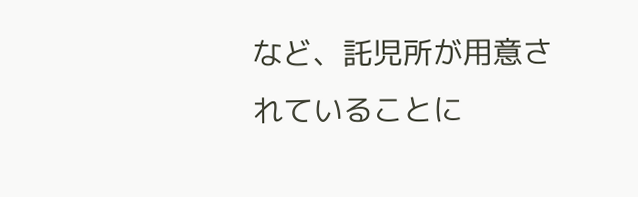など、託児所が用意されていることに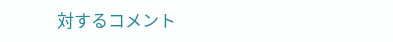対するコメント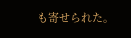も寄せられた。